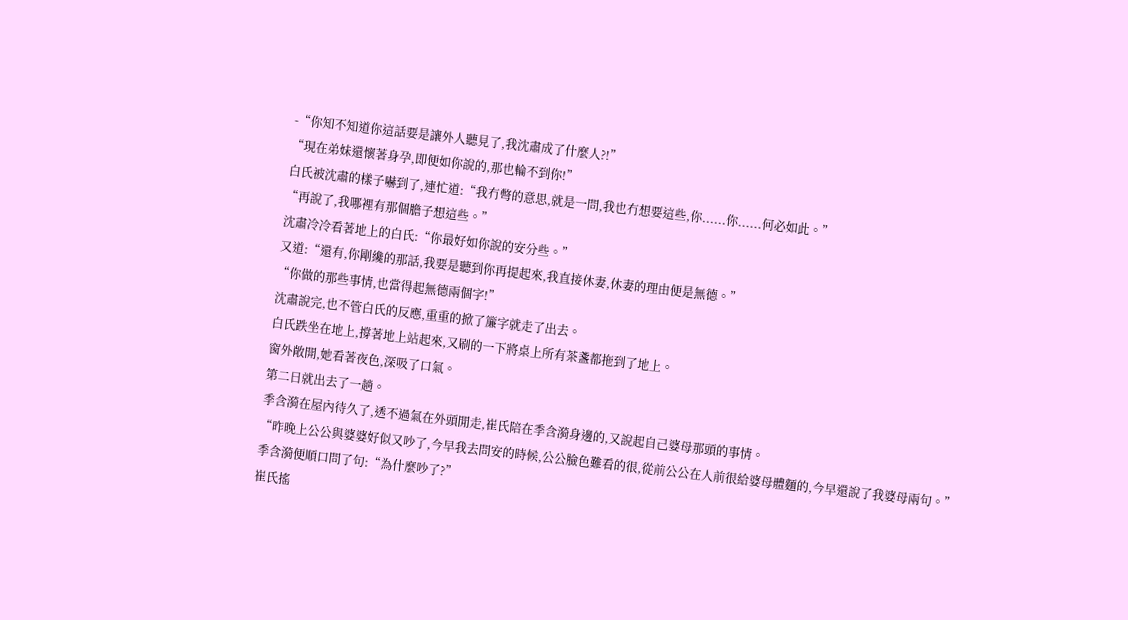-“你知不知道你這話要是讓外人聽見了,我沈肅成了什麼人?!”
“現在弟妹還懷著身孕,即便如你說的,那也輪不到你!”
白氏被沈肅的樣子嚇到了,連忙道:“我冇彆的意思,就是一問,我也冇想要這些,你......你......何必如此。”
“再說了,我哪裡有那個膽子想這些。”
沈肅冷冷看著地上的白氏:“你最好如你說的安分些。”
又道:“還有,你剛纔的那話,我要是聽到你再提起來,我直接休妻,休妻的理由便是無德。”
“你做的那些事情,也當得起無德兩個字!”
沈肅說完,也不管白氏的反應,重重的掀了簾字就走了出去。
白氏跌坐在地上,撐著地上站起來,又刷的一下將桌上所有茶盞都拖到了地上。
窗外敞開,她看著夜色,深吸了口氣。
第二日就出去了一趟。
季含漪在屋內待久了,透不過氣在外頭閒走,崔氏陪在季含漪身邊的,又說起自己婆母那頭的事情。
“昨晚上公公與婆婆好似又吵了,今早我去問安的時候,公公臉色難看的很,從前公公在人前很給婆母體麵的,今早還說了我婆母兩句。”
季含漪便順口問了句:“為什麼吵了?”
崔氏搖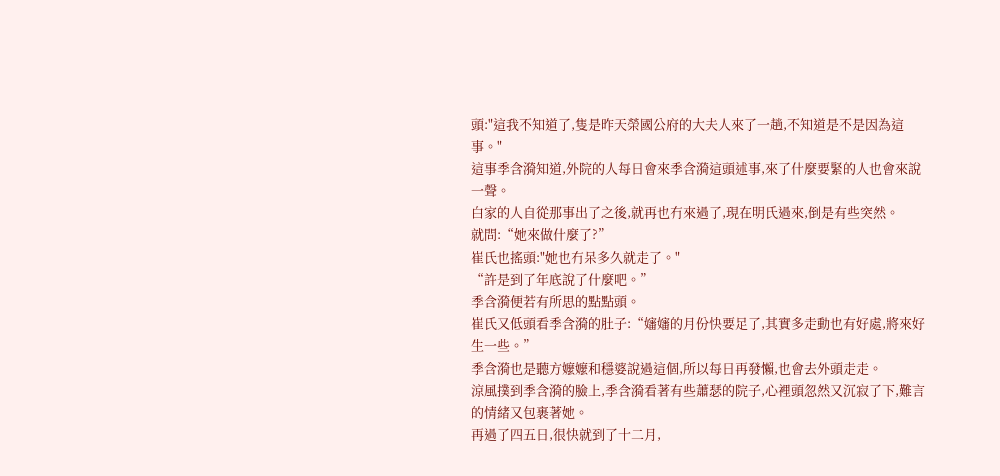頭:"這我不知道了,隻是昨天榮國公府的大夫人來了一趟,不知道是不是因為這事。"
這事季含漪知道,外院的人每日會來季含漪這頭述事,來了什麼要緊的人也會來說一聲。
白家的人自從那事出了之後,就再也冇來過了,現在明氏過來,倒是有些突然。
就問:“她來做什麼了?”
崔氏也搖頭:"她也冇呆多久就走了。"
“許是到了年底說了什麼吧。”
季含漪便若有所思的點點頭。
崔氏又低頭看季含漪的肚子:“嬸嬸的月份快要足了,其實多走動也有好處,將來好生一些。”
季含漪也是聽方嬤嬤和穩婆說過這個,所以每日再發懶,也會去外頭走走。
涼風撲到季含漪的臉上,季含漪看著有些蕭瑟的院子,心裡頭忽然又沉寂了下,難言的情緒又包裹著她。
再過了四五日,很快就到了十二月,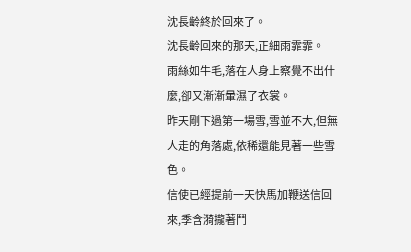沈長齡終於回來了。
沈長齡回來的那天,正細雨霏霏。
雨絲如牛毛,落在人身上察覺不出什麼,卻又漸漸暈濕了衣裳。
昨天剛下過第一場雪,雪並不大,但無人走的角落處,依稀還能見著一些雪色。
信使已經提前一天快馬加鞭送信回來,季含漪攏著鬥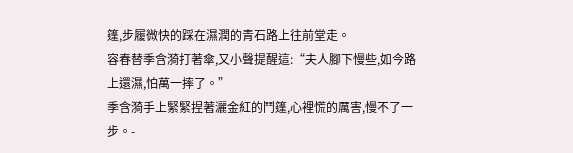篷,步履微快的踩在濕潤的青石路上往前堂走。
容春替季含漪打著傘,又小聲提醒這:“夫人腳下慢些,如今路上還濕,怕萬一摔了。”
季含漪手上緊緊捏著灑金紅的鬥篷,心裡慌的厲害,慢不了一步。-